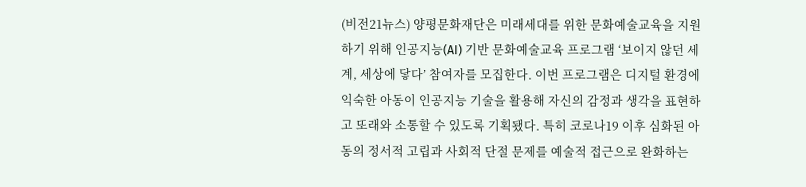(비전21뉴스) 양평문화재단은 미래세대를 위한 문화예술교육을 지원하기 위해 인공지능(AI) 기반 문화예술교육 프로그램 ‘보이지 않던 세계, 세상에 닿다’ 참여자를 모집한다. 이번 프로그램은 디지털 환경에 익숙한 아동이 인공지능 기술을 활용해 자신의 감정과 생각을 표현하고 또래와 소통할 수 있도록 기획됐다. 특히 코로나19 이후 심화된 아동의 정서적 고립과 사회적 단절 문제를 예술적 접근으로 완화하는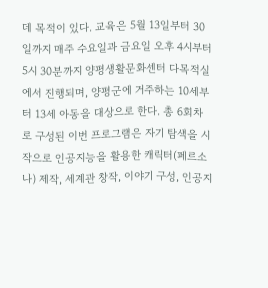데 목적이 있다. 교육은 5월 13일부터 30일까지 매주 수요일과 금요일 오후 4시부터 5시 30분까지 양평생활문화센터 다목적실에서 진행되며, 양평군에 거주하는 10세부터 13세 아동을 대상으로 한다. 총 6회차로 구성된 이번 프로그램은 자기 탐색을 시작으로 인공지능을 활용한 캐릭터(페르소나) 제작, 세계관 창작, 이야기 구성, 인공지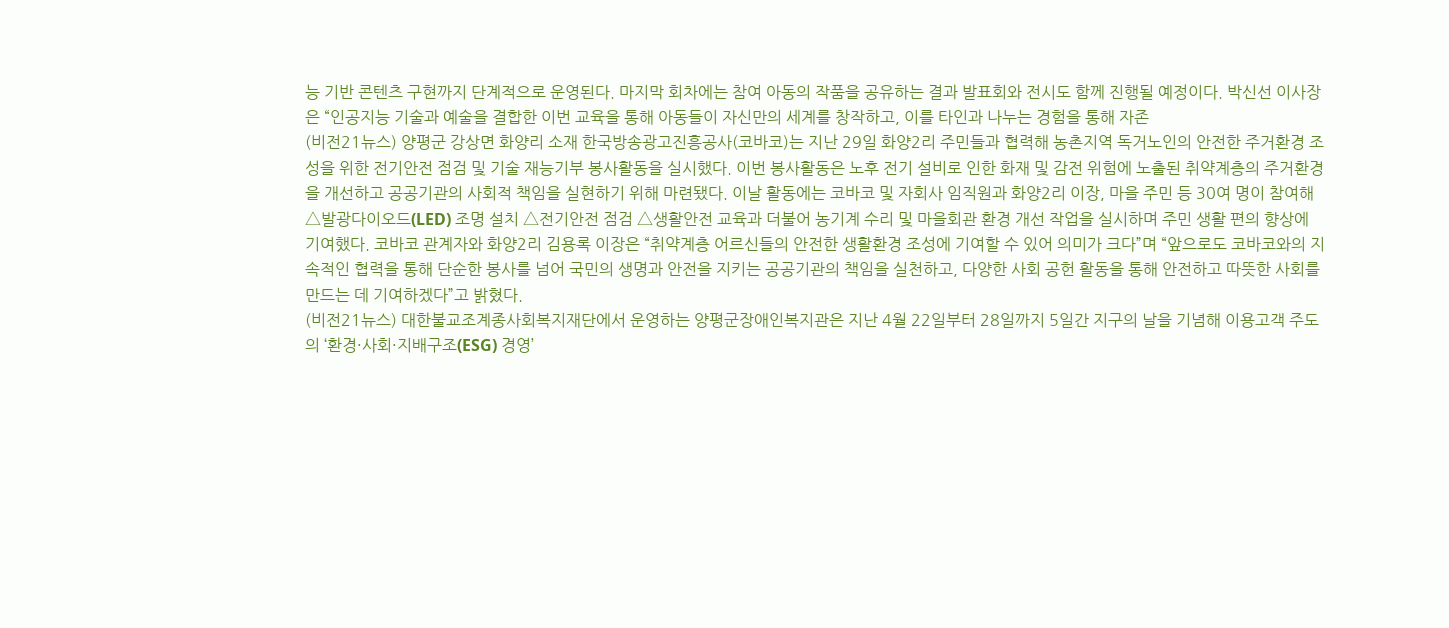능 기반 콘텐츠 구현까지 단계적으로 운영된다. 마지막 회차에는 참여 아동의 작품을 공유하는 결과 발표회와 전시도 함께 진행될 예정이다. 박신선 이사장은 “인공지능 기술과 예술을 결합한 이번 교육을 통해 아동들이 자신만의 세계를 창작하고, 이를 타인과 나누는 경험을 통해 자존
(비전21뉴스) 양평군 강상면 화양리 소재 한국방송광고진흥공사(코바코)는 지난 29일 화양2리 주민들과 협력해 농촌지역 독거노인의 안전한 주거환경 조성을 위한 전기안전 점검 및 기술 재능기부 봉사활동을 실시했다. 이번 봉사활동은 노후 전기 설비로 인한 화재 및 감전 위험에 노출된 취약계층의 주거환경을 개선하고 공공기관의 사회적 책임을 실현하기 위해 마련됐다. 이날 활동에는 코바코 및 자회사 임직원과 화양2리 이장, 마을 주민 등 30여 명이 참여해 △발광다이오드(LED) 조명 설치 △전기안전 점검 △생활안전 교육과 더불어 농기계 수리 및 마을회관 환경 개선 작업을 실시하며 주민 생활 편의 향상에 기여했다. 코바코 관계자와 화양2리 김용록 이장은 “취약계층 어르신들의 안전한 생활환경 조성에 기여할 수 있어 의미가 크다”며 “앞으로도 코바코와의 지속적인 협력을 통해 단순한 봉사를 넘어 국민의 생명과 안전을 지키는 공공기관의 책임을 실천하고, 다양한 사회 공헌 활동을 통해 안전하고 따뜻한 사회를 만드는 데 기여하겠다”고 밝혔다.
(비전21뉴스) 대한불교조계종사회복지재단에서 운영하는 양평군장애인복지관은 지난 4월 22일부터 28일까지 5일간 지구의 날을 기념해 이용고객 주도의 ‘환경·사회·지배구조(ESG) 경영’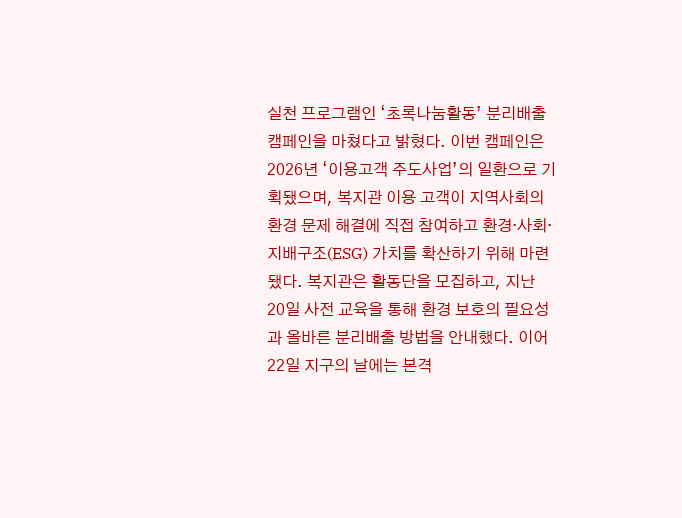실천 프로그램인 ‘초록나눔활동’ 분리배출 캠페인을 마쳤다고 밝혔다. 이번 캠페인은 2026년 ‘이용고객 주도사업’의 일환으로 기획됐으며, 복지관 이용 고객이 지역사회의 환경 문제 해결에 직접 참여하고 환경·사회·지배구조(ESG) 가치를 확산하기 위해 마련됐다. 복지관은 활동단을 모집하고, 지난 20일 사전 교육을 통해 환경 보호의 필요성과 올바른 분리배출 방법을 안내했다. 이어 22일 지구의 날에는 본격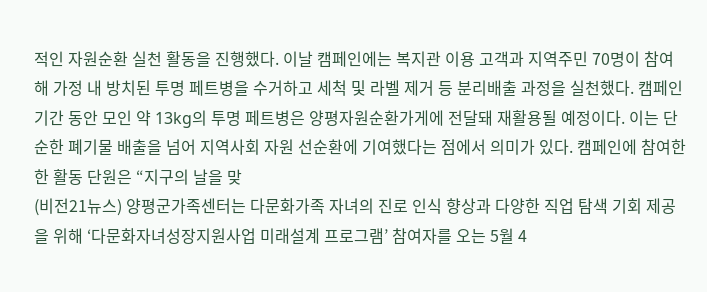적인 자원순환 실천 활동을 진행했다. 이날 캠페인에는 복지관 이용 고객과 지역주민 70명이 참여해 가정 내 방치된 투명 페트병을 수거하고 세척 및 라벨 제거 등 분리배출 과정을 실천했다. 캠페인 기간 동안 모인 약 13kg의 투명 페트병은 양평자원순환가게에 전달돼 재활용될 예정이다. 이는 단순한 폐기물 배출을 넘어 지역사회 자원 선순환에 기여했다는 점에서 의미가 있다. 캠페인에 참여한 한 활동 단원은 “지구의 날을 맞
(비전21뉴스) 양평군가족센터는 다문화가족 자녀의 진로 인식 향상과 다양한 직업 탐색 기회 제공을 위해 ‘다문화자녀성장지원사업 미래설계 프로그램’ 참여자를 오는 5월 4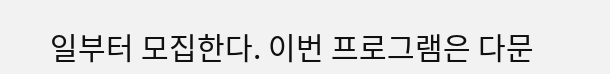일부터 모집한다. 이번 프로그램은 다문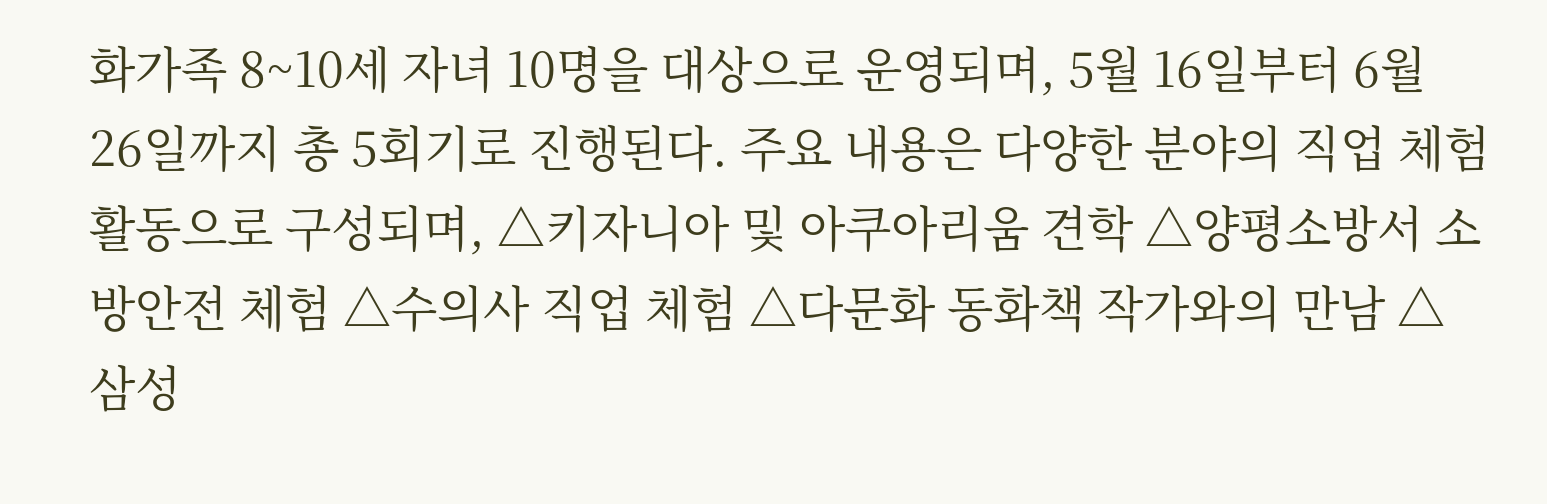화가족 8~10세 자녀 10명을 대상으로 운영되며, 5월 16일부터 6월 26일까지 총 5회기로 진행된다. 주요 내용은 다양한 분야의 직업 체험 활동으로 구성되며, △키자니아 및 아쿠아리움 견학 △양평소방서 소방안전 체험 △수의사 직업 체험 △다문화 동화책 작가와의 만남 △삼성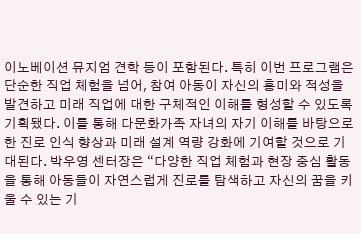이노베이션 뮤지엄 견학 등이 포함된다. 특히 이번 프로그램은 단순한 직업 체험을 넘어, 참여 아동이 자신의 흥미와 적성을 발견하고 미래 직업에 대한 구체적인 이해를 형성할 수 있도록 기획됐다. 이를 통해 다문화가족 자녀의 자기 이해를 바탕으로 한 진로 인식 향상과 미래 설계 역량 강화에 기여할 것으로 기대된다. 박우영 센터장은 “다양한 직업 체험과 현장 중심 활동을 통해 아동들이 자연스럽게 진로를 탐색하고 자신의 꿈을 키울 수 있는 기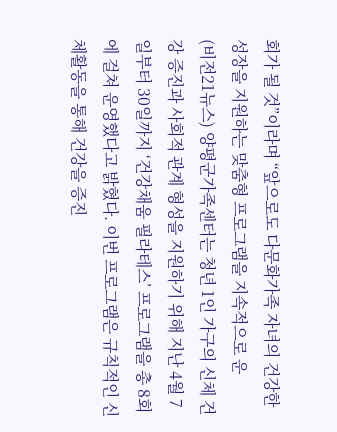회가 될 것”이라며 “앞으로도 다문화가족 자녀의 건강한 성장을 지원하는 맞춤형 프로그램을 지속적으로 운
(비전21뉴스) 양평군가족센터는 청년 1인 가구의 신체 건강 증진과 사회적 관계 형성을 지원하기 위해 지난 4월 7일부터 30일까지 ‘건강채움 필라테스’ 프로그램을 총 8회에 걸쳐 운영했다고 밝혔다. 이번 프로그램은 규칙적인 신체활동을 통해 건강을 증진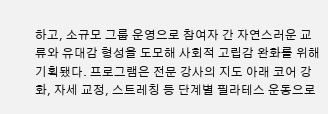하고, 소규모 그룹 운영으로 참여자 간 자연스러운 교류와 유대감 형성을 도모해 사회적 고립감 완화를 위해 기획됐다. 프로그램은 전문 강사의 지도 아래 코어 강화, 자세 교정, 스트레칭 등 단계별 필라테스 운동으로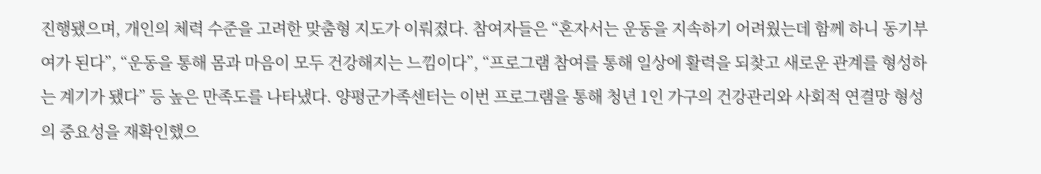진행됐으며, 개인의 체력 수준을 고려한 맞춤형 지도가 이뤄졌다. 참여자들은 “혼자서는 운동을 지속하기 어려웠는데 함께 하니 동기부여가 된다”, “운동을 통해 몸과 마음이 모두 건강해지는 느낌이다”, “프로그램 참여를 통해 일상에 활력을 되찾고 새로운 관계를 형성하는 계기가 됐다” 등 높은 만족도를 나타냈다. 양평군가족센터는 이번 프로그램을 통해 청년 1인 가구의 건강관리와 사회적 연결망 형성의 중요성을 재확인했으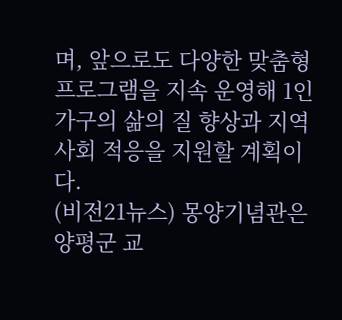며, 앞으로도 다양한 맞춤형 프로그램을 지속 운영해 1인 가구의 삶의 질 향상과 지역사회 적응을 지원할 계획이다.
(비전21뉴스) 몽양기념관은 양평군 교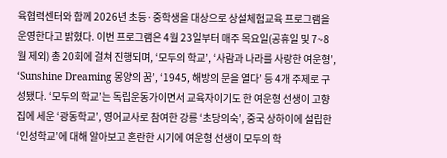육협력센터와 함께 2026년 초등·중학생을 대상으로 상설체험교육 프로그램을 운영한다고 밝혔다. 이번 프로그램은 4월 23일부터 매주 목요일(공휴일 및 7~8월 제외) 총 20회에 걸쳐 진행되며, ‘모두의 학교’, ‘사람과 나라를 사랑한 여운형’, ‘Sunshine Dreaming 몽양의 꿈’, ‘1945, 해방의 문을 열다’ 등 4개 주제로 구성됐다. ‘모두의 학교’는 독립운동가이면서 교육자이기도 한 여운형 선생이 고향집에 세운 ‘광동학교’, 영어교사로 참여한 강릉 ‘초당의숙’, 중국 상하이에 설립한 ‘인성학교’에 대해 알아보고 혼란한 시기에 여운형 선생이 모두의 학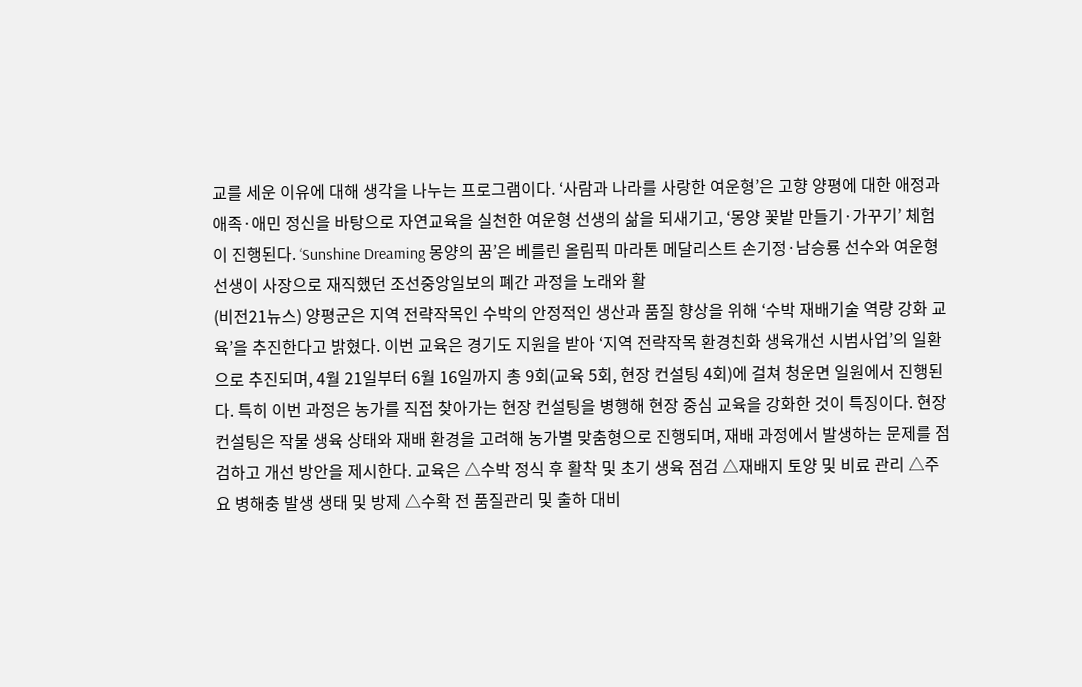교를 세운 이유에 대해 생각을 나누는 프로그램이다. ‘사람과 나라를 사랑한 여운형’은 고향 양평에 대한 애정과 애족·애민 정신을 바탕으로 자연교육을 실천한 여운형 선생의 삶을 되새기고, ‘몽양 꽃밭 만들기·가꾸기’ 체험이 진행된다. ‘Sunshine Dreaming 몽양의 꿈’은 베를린 올림픽 마라톤 메달리스트 손기정·남승룡 선수와 여운형 선생이 사장으로 재직했던 조선중앙일보의 폐간 과정을 노래와 활
(비전21뉴스) 양평군은 지역 전략작목인 수박의 안정적인 생산과 품질 향상을 위해 ‘수박 재배기술 역량 강화 교육’을 추진한다고 밝혔다. 이번 교육은 경기도 지원을 받아 ‘지역 전략작목 환경친화 생육개선 시범사업’의 일환으로 추진되며, 4월 21일부터 6월 16일까지 총 9회(교육 5회, 현장 컨설팅 4회)에 걸쳐 청운면 일원에서 진행된다. 특히 이번 과정은 농가를 직접 찾아가는 현장 컨설팅을 병행해 현장 중심 교육을 강화한 것이 특징이다. 현장 컨설팅은 작물 생육 상태와 재배 환경을 고려해 농가별 맞춤형으로 진행되며, 재배 과정에서 발생하는 문제를 점검하고 개선 방안을 제시한다. 교육은 △수박 정식 후 활착 및 초기 생육 점검 △재배지 토양 및 비료 관리 △주요 병해충 발생 생태 및 방제 △수확 전 품질관리 및 출하 대비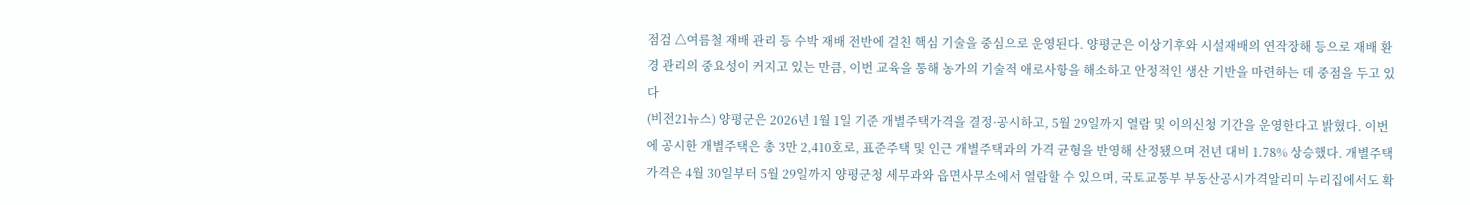점검 △여름철 재배 관리 등 수박 재배 전반에 걸친 핵심 기술을 중심으로 운영된다. 양평군은 이상기후와 시설재배의 연작장해 등으로 재배 환경 관리의 중요성이 커지고 있는 만큼, 이번 교육을 통해 농가의 기술적 애로사항을 해소하고 안정적인 생산 기반을 마련하는 데 중점을 두고 있다
(비전21뉴스) 양평군은 2026년 1월 1일 기준 개별주택가격을 결정·공시하고, 5월 29일까지 열람 및 이의신청 기간을 운영한다고 밝혔다. 이번에 공시한 개별주택은 총 3만 2,410호로, 표준주택 및 인근 개별주택과의 가격 균형을 반영해 산정됐으며 전년 대비 1.78% 상승했다. 개별주택가격은 4월 30일부터 5월 29일까지 양평군청 세무과와 읍면사무소에서 열람할 수 있으며, 국토교통부 부동산공시가격알리미 누리집에서도 확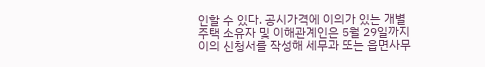인할 수 있다. 공시가격에 이의가 있는 개별주택 소유자 및 이해관계인은 5월 29일까지 이의 신청서를 작성해 세무과 또는 읍면사무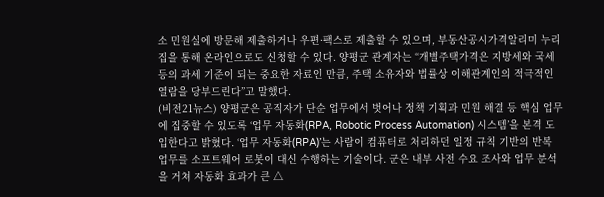소 민원실에 방문해 제출하거나 우편·팩스로 제출할 수 있으며, 부동산공시가격알리미 누리집을 통해 온라인으로도 신청할 수 있다. 양평군 관계자는 “개별주택가격은 지방세와 국세 등의 과세 기준이 되는 중요한 자료인 만큼, 주택 소유자와 법률상 이해관계인의 적극적인 열람을 당부드린다”고 말했다.
(비전21뉴스) 양평군은 공직자가 단순 업무에서 벗어나 정책 기획과 민원 해결 등 핵심 업무에 집중할 수 있도록 ‘업무 자동화(RPA, Robotic Process Automation) 시스템’을 본격 도입한다고 밝혔다. ‘업무 자동화(RPA)’는 사람이 컴퓨터로 처리하던 일정 규칙 기반의 반복 업무를 소프트웨어 로봇이 대신 수행하는 기술이다. 군은 내부 사전 수요 조사와 업무 분석을 거쳐 자동화 효과가 큰 △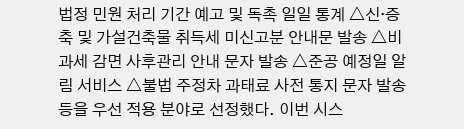법정 민원 처리 기간 예고 및 독촉 일일 통계 △신·증축 및 가설건축물 취득세 미신고분 안내문 발송 △비과세 감면 사후관리 안내 문자 발송 △준공 예정일 알림 서비스 △불법 주정차 과태료 사전 통지 문자 발송 등을 우선 적용 분야로 선정했다. 이번 시스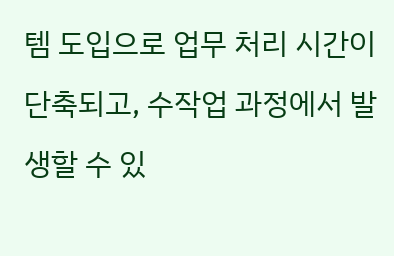템 도입으로 업무 처리 시간이 단축되고, 수작업 과정에서 발생할 수 있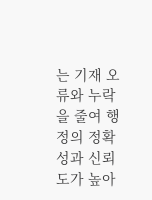는 기재 오류와 누락을 줄여 행정의 정확성과 신뢰도가 높아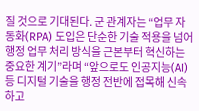질 것으로 기대된다. 군 관계자는 “업무 자동화(RPA) 도입은 단순한 기술 적용을 넘어 행정 업무 처리 방식을 근본부터 혁신하는 중요한 계기”라며 “앞으로도 인공지능(AI) 등 디지털 기술을 행정 전반에 접목해 신속하고